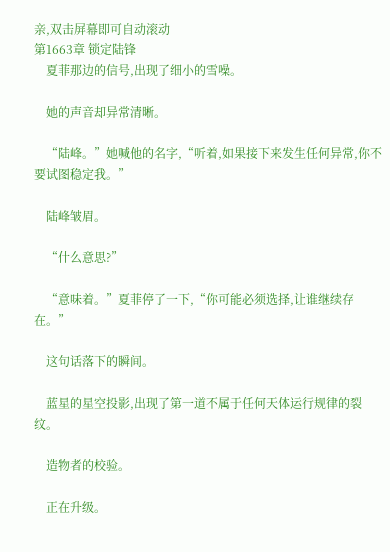亲,双击屏幕即可自动滚动
第1663章 锁定陆锋
    夏菲那边的信号,出现了细小的雪噪。

    她的声音却异常清晰。

    “陆峰。”她喊他的名字,“听着,如果接下来发生任何异常,你不要试图稳定我。”

    陆峰皱眉。

    “什么意思?”

    “意味着。”夏菲停了一下,“你可能必须选择,让谁继续存在。”

    这句话落下的瞬间。

    蓝星的星空投影,出现了第一道不属于任何天体运行规律的裂纹。

    造物者的校验。

    正在升级。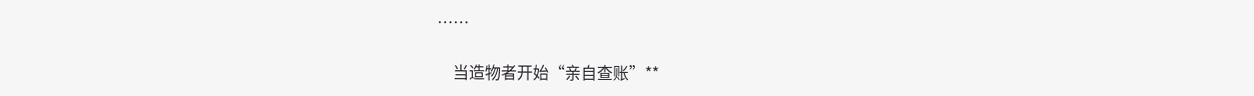……

    当造物者开始“亲自查账”**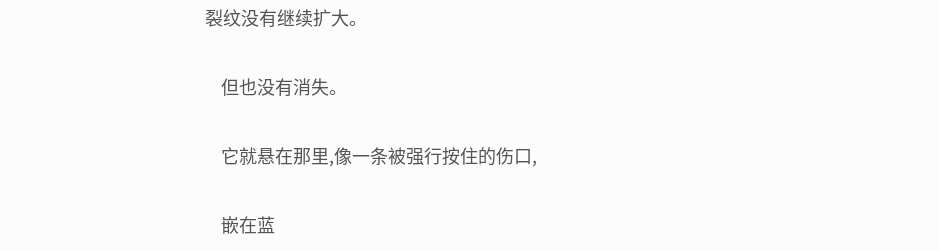裂纹没有继续扩大。

    但也没有消失。

    它就悬在那里,像一条被强行按住的伤口,

    嵌在蓝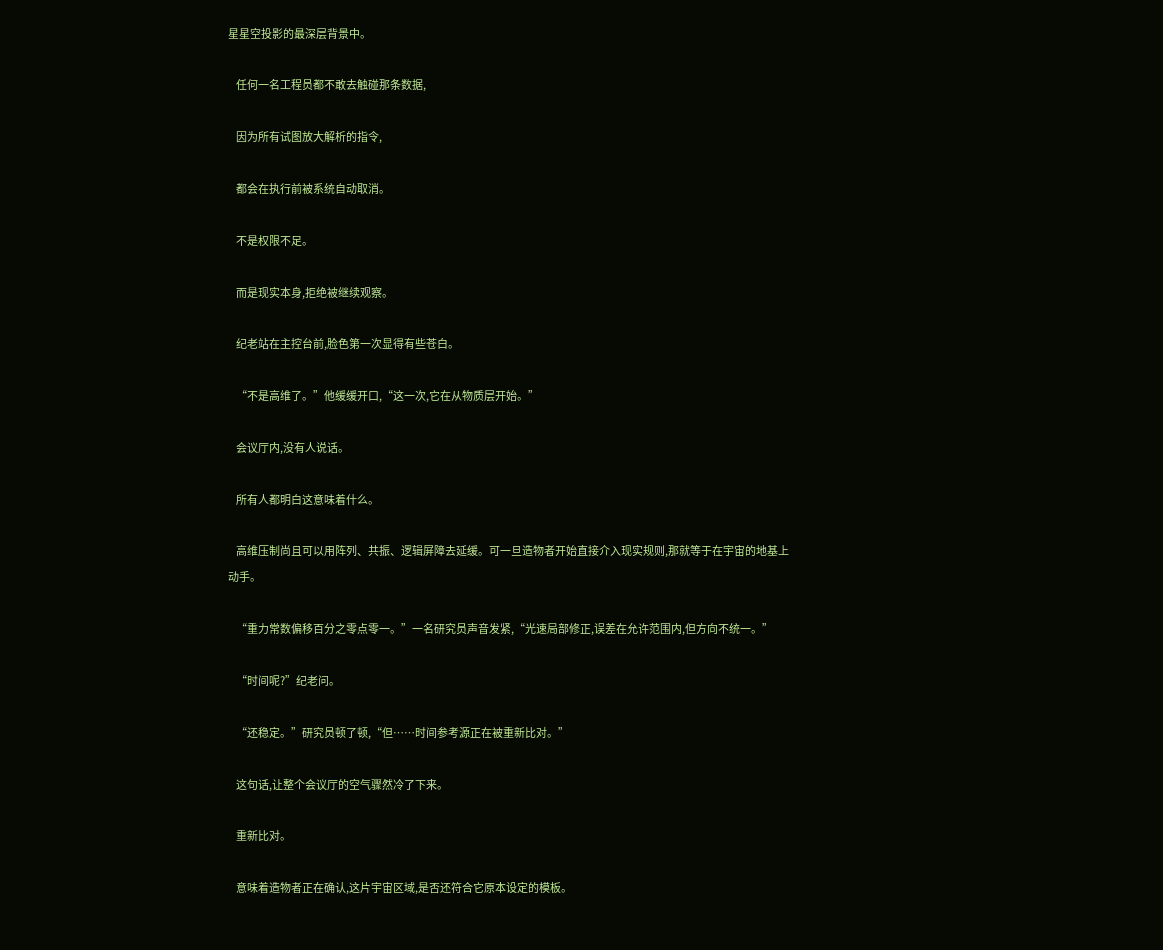星星空投影的最深层背景中。

    任何一名工程员都不敢去触碰那条数据,

    因为所有试图放大解析的指令,

    都会在执行前被系统自动取消。

    不是权限不足。

    而是现实本身,拒绝被继续观察。

    纪老站在主控台前,脸色第一次显得有些苍白。

    “不是高维了。”他缓缓开口,“这一次,它在从物质层开始。”

    会议厅内,没有人说话。

    所有人都明白这意味着什么。

    高维压制尚且可以用阵列、共振、逻辑屏障去延缓。可一旦造物者开始直接介入现实规则,那就等于在宇宙的地基上动手。

    “重力常数偏移百分之零点零一。”一名研究员声音发紧,“光速局部修正,误差在允许范围内,但方向不统一。”

    “时间呢?”纪老问。

    “还稳定。”研究员顿了顿,“但……时间参考源正在被重新比对。”

    这句话,让整个会议厅的空气骤然冷了下来。

    重新比对。

    意味着造物者正在确认,这片宇宙区域,是否还符合它原本设定的模板。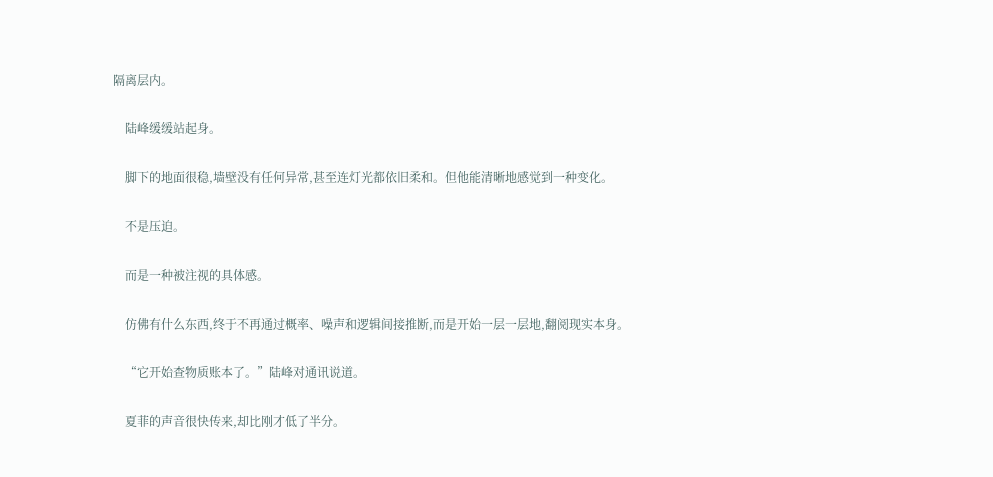隔离层内。

    陆峰缓缓站起身。

    脚下的地面很稳,墙壁没有任何异常,甚至连灯光都依旧柔和。但他能清晰地感觉到一种变化。

    不是压迫。

    而是一种被注视的具体感。

    仿佛有什么东西,终于不再通过概率、噪声和逻辑间接推断,而是开始一层一层地,翻阅现实本身。

    “它开始查物质账本了。”陆峰对通讯说道。

    夏菲的声音很快传来,却比刚才低了半分。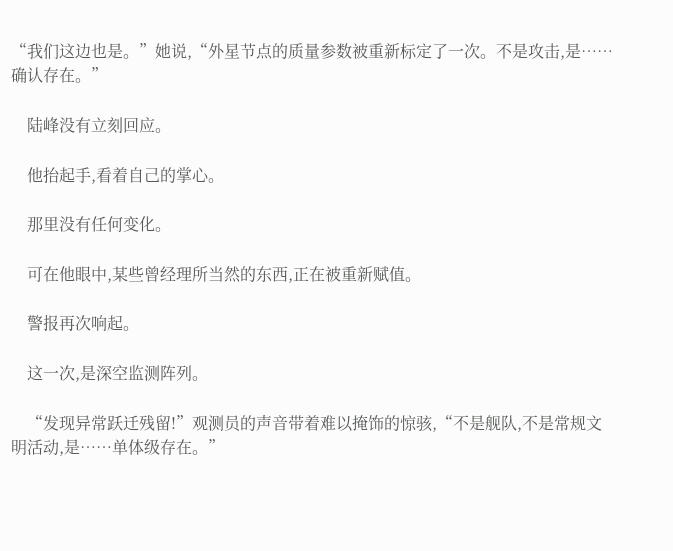“我们这边也是。”她说,“外星节点的质量参数被重新标定了一次。不是攻击,是……确认存在。”

    陆峰没有立刻回应。

    他抬起手,看着自己的掌心。

    那里没有任何变化。

    可在他眼中,某些曾经理所当然的东西,正在被重新赋值。

    警报再次响起。

    这一次,是深空监测阵列。

    “发现异常跃迁残留!”观测员的声音带着难以掩饰的惊骇,“不是舰队,不是常规文明活动,是……单体级存在。”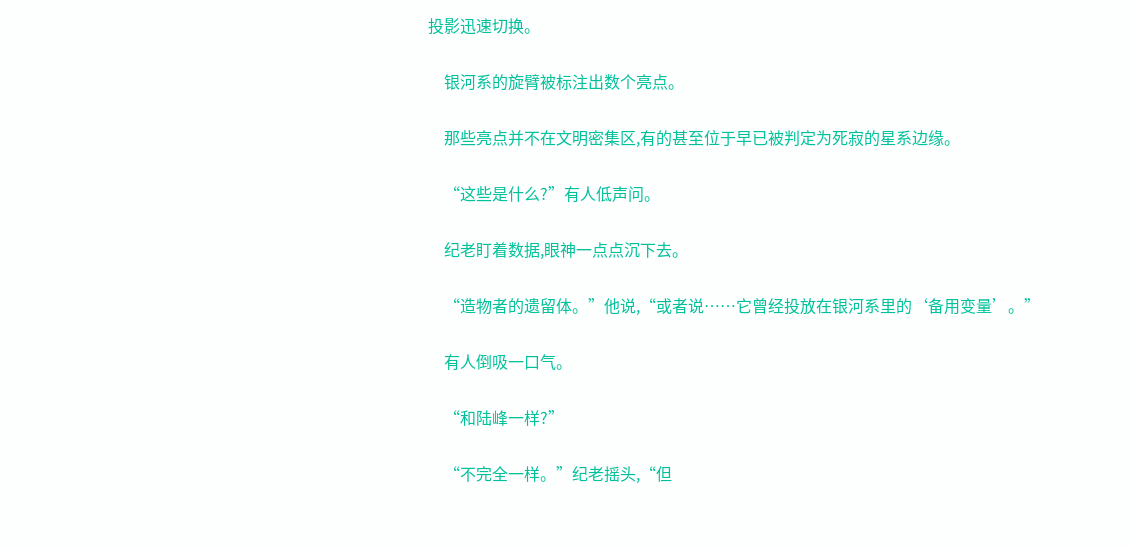投影迅速切换。

    银河系的旋臂被标注出数个亮点。

    那些亮点并不在文明密集区,有的甚至位于早已被判定为死寂的星系边缘。

    “这些是什么?”有人低声问。

    纪老盯着数据,眼神一点点沉下去。

    “造物者的遗留体。”他说,“或者说……它曾经投放在银河系里的‘备用变量’。”

    有人倒吸一口气。

    “和陆峰一样?”

    “不完全一样。”纪老摇头,“但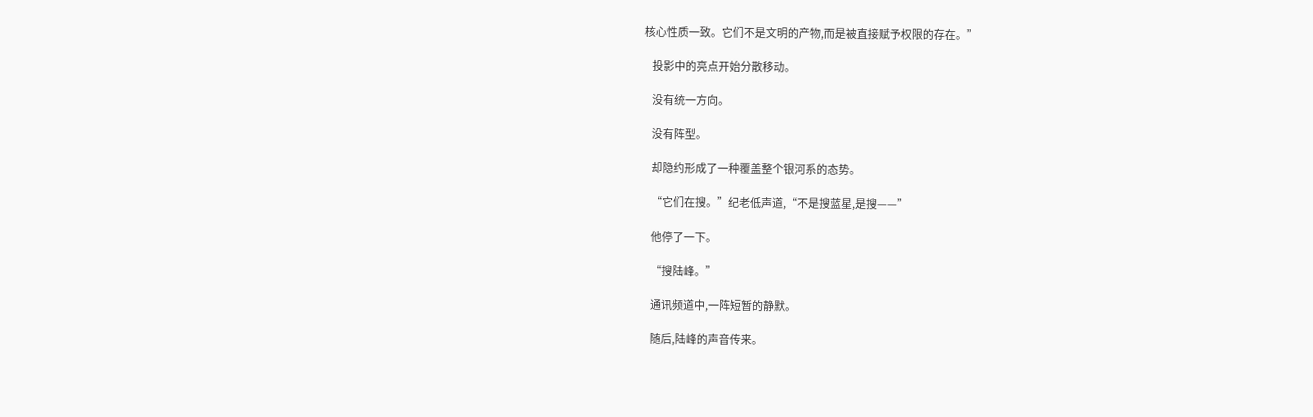核心性质一致。它们不是文明的产物,而是被直接赋予权限的存在。”

    投影中的亮点开始分散移动。

    没有统一方向。

    没有阵型。

    却隐约形成了一种覆盖整个银河系的态势。

    “它们在搜。”纪老低声道,“不是搜蓝星,是搜——”

    他停了一下。

    “搜陆峰。”

    通讯频道中,一阵短暂的静默。

    随后,陆峰的声音传来。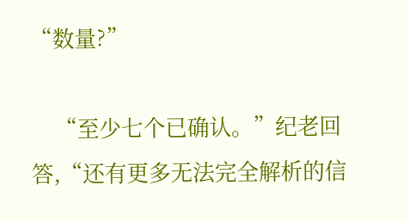“数量?”

    “至少七个已确认。”纪老回答,“还有更多无法完全解析的信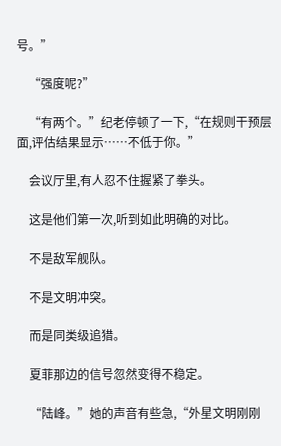号。”

    “强度呢?”

    “有两个。”纪老停顿了一下,“在规则干预层面,评估结果显示……不低于你。”

    会议厅里,有人忍不住握紧了拳头。

    这是他们第一次,听到如此明确的对比。

    不是敌军舰队。

    不是文明冲突。

    而是同类级追猎。

    夏菲那边的信号忽然变得不稳定。

    “陆峰。”她的声音有些急,“外星文明刚刚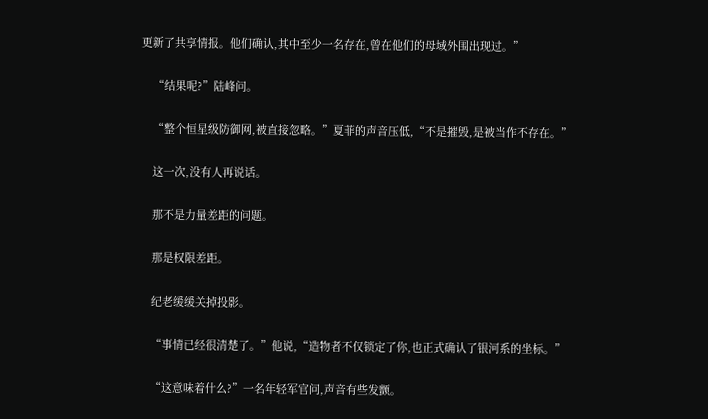更新了共享情报。他们确认,其中至少一名存在,曾在他们的母域外围出现过。”

    “结果呢?”陆峰问。

    “整个恒星级防御网,被直接忽略。”夏菲的声音压低,“不是摧毁,是被当作不存在。”

    这一次,没有人再说话。

    那不是力量差距的问题。

    那是权限差距。

    纪老缓缓关掉投影。

    “事情已经很清楚了。”他说,“造物者不仅锁定了你,也正式确认了银河系的坐标。”

    “这意味着什么?”一名年轻军官问,声音有些发颤。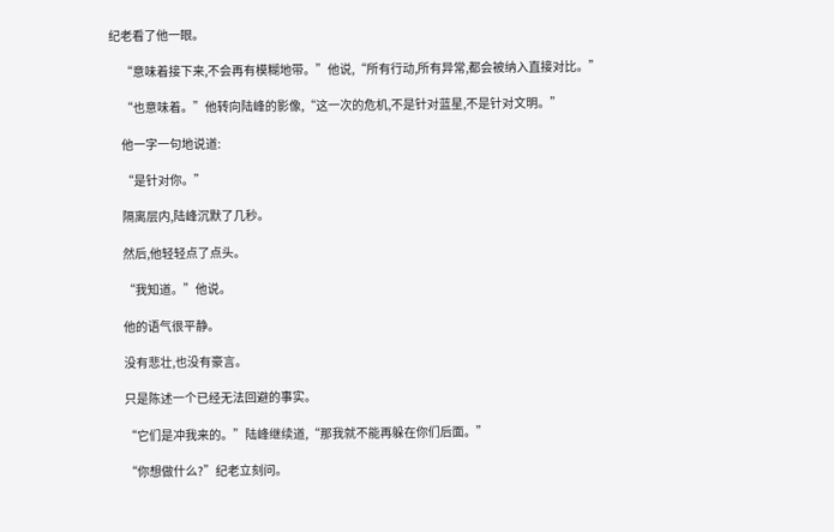纪老看了他一眼。

    “意味着接下来,不会再有模糊地带。”他说,“所有行动,所有异常,都会被纳入直接对比。”

    “也意味着。”他转向陆峰的影像,“这一次的危机,不是针对蓝星,不是针对文明。”

    他一字一句地说道:

    “是针对你。”

    隔离层内,陆峰沉默了几秒。

    然后,他轻轻点了点头。

    “我知道。”他说。

    他的语气很平静。

    没有悲壮,也没有豪言。

    只是陈述一个已经无法回避的事实。

    “它们是冲我来的。”陆峰继续道,“那我就不能再躲在你们后面。”

    “你想做什么?”纪老立刻问。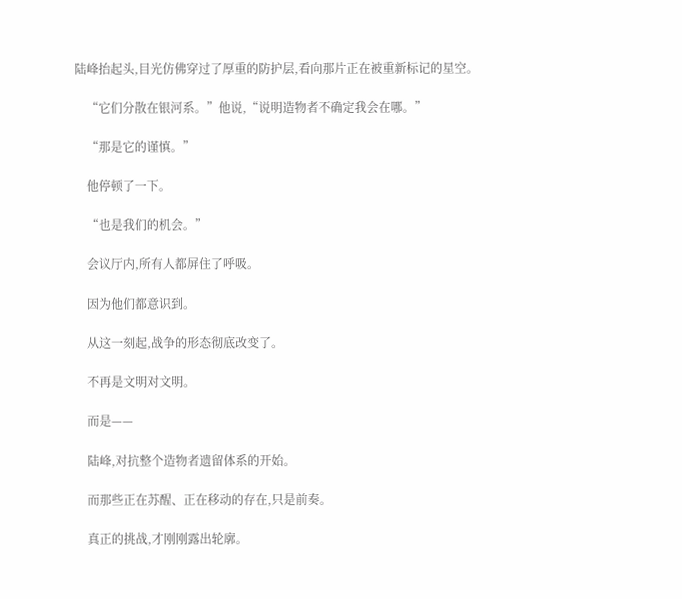陆峰抬起头,目光仿佛穿过了厚重的防护层,看向那片正在被重新标记的星空。

    “它们分散在银河系。”他说,“说明造物者不确定我会在哪。”

    “那是它的谨慎。”

    他停顿了一下。

    “也是我们的机会。”

    会议厅内,所有人都屏住了呼吸。

    因为他们都意识到。

    从这一刻起,战争的形态彻底改变了。

    不再是文明对文明。

    而是——

    陆峰,对抗整个造物者遗留体系的开始。

    而那些正在苏醒、正在移动的存在,只是前奏。

    真正的挑战,才刚刚露出轮廓。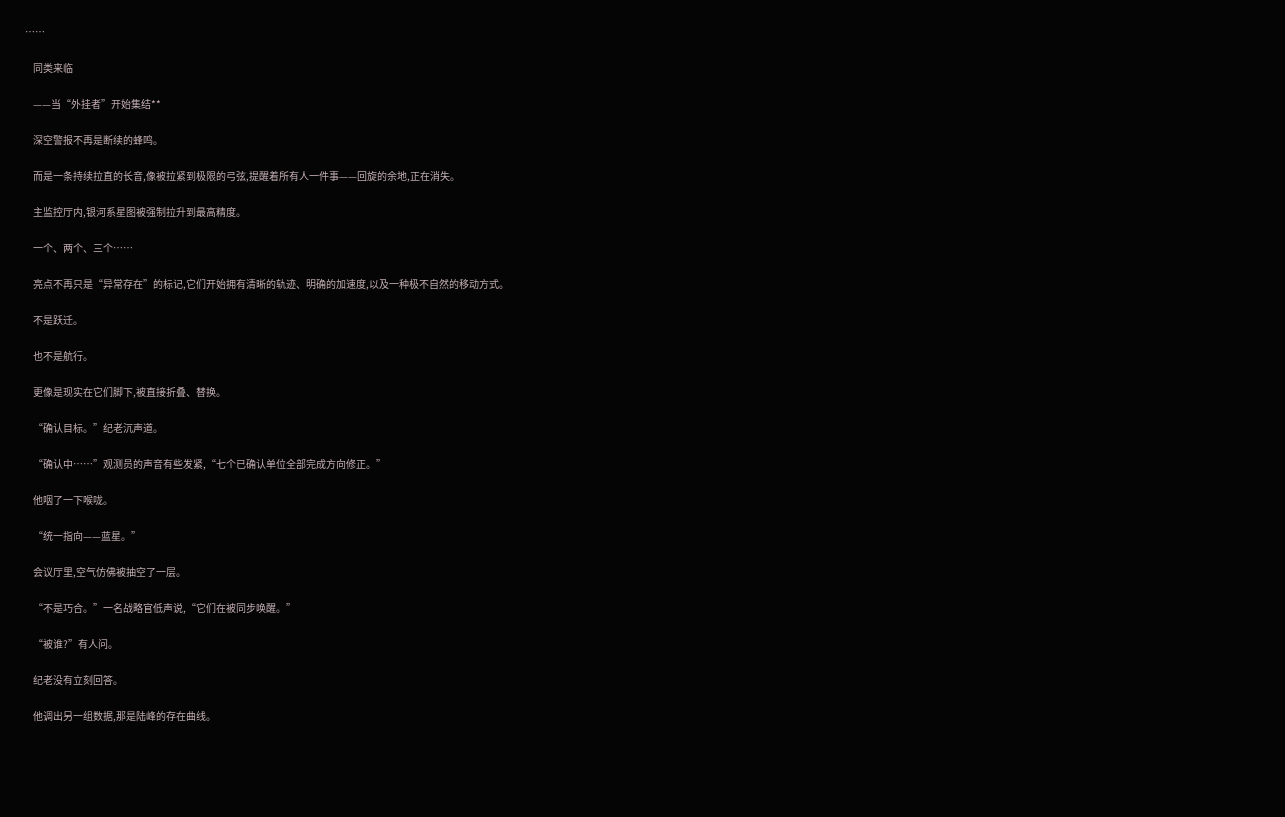……

    同类来临

    ——当“外挂者”开始集结**

    深空警报不再是断续的蜂鸣。

    而是一条持续拉直的长音,像被拉紧到极限的弓弦,提醒着所有人一件事——回旋的余地,正在消失。

    主监控厅内,银河系星图被强制拉升到最高精度。

    一个、两个、三个……

    亮点不再只是“异常存在”的标记,它们开始拥有清晰的轨迹、明确的加速度,以及一种极不自然的移动方式。

    不是跃迁。

    也不是航行。

    更像是现实在它们脚下,被直接折叠、替换。

    “确认目标。”纪老沉声道。

    “确认中……”观测员的声音有些发紧,“七个已确认单位全部完成方向修正。”

    他咽了一下喉咙。

    “统一指向——蓝星。”

    会议厅里,空气仿佛被抽空了一层。

    “不是巧合。”一名战略官低声说,“它们在被同步唤醒。”

    “被谁?”有人问。

    纪老没有立刻回答。

    他调出另一组数据,那是陆峰的存在曲线。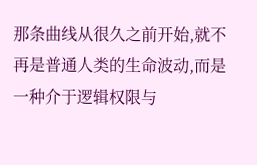那条曲线从很久之前开始,就不再是普通人类的生命波动,而是一种介于逻辑权限与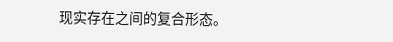现实存在之间的复合形态。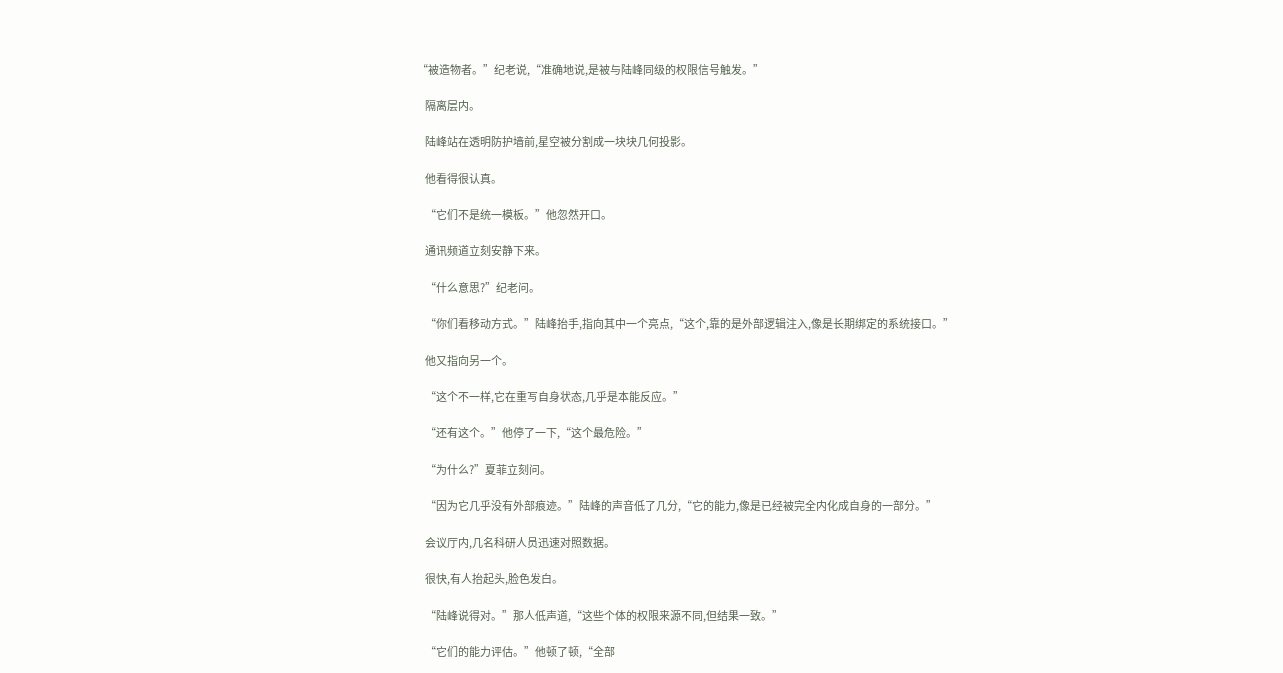“被造物者。”纪老说,“准确地说,是被与陆峰同级的权限信号触发。”

    隔离层内。

    陆峰站在透明防护墙前,星空被分割成一块块几何投影。

    他看得很认真。

    “它们不是统一模板。”他忽然开口。

    通讯频道立刻安静下来。

    “什么意思?”纪老问。

    “你们看移动方式。”陆峰抬手,指向其中一个亮点,“这个,靠的是外部逻辑注入,像是长期绑定的系统接口。”

    他又指向另一个。

    “这个不一样,它在重写自身状态,几乎是本能反应。”

    “还有这个。”他停了一下,“这个最危险。”

    “为什么?”夏菲立刻问。

    “因为它几乎没有外部痕迹。”陆峰的声音低了几分,“它的能力,像是已经被完全内化成自身的一部分。”

    会议厅内,几名科研人员迅速对照数据。

    很快,有人抬起头,脸色发白。

    “陆峰说得对。”那人低声道,“这些个体的权限来源不同,但结果一致。”

    “它们的能力评估。”他顿了顿,“全部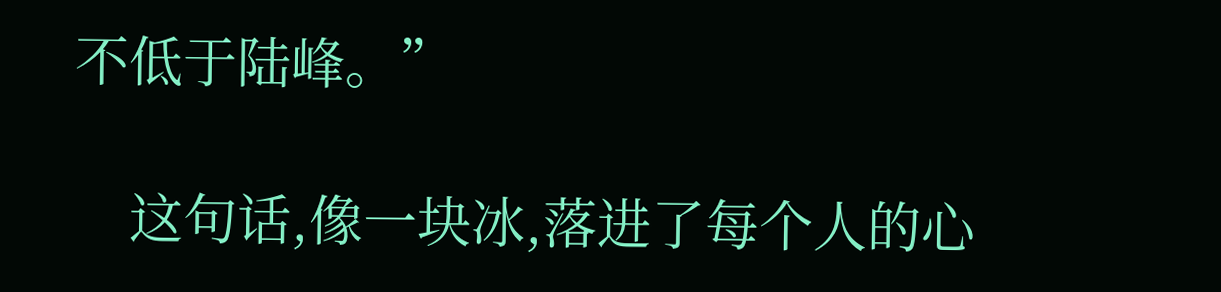不低于陆峰。”

    这句话,像一块冰,落进了每个人的心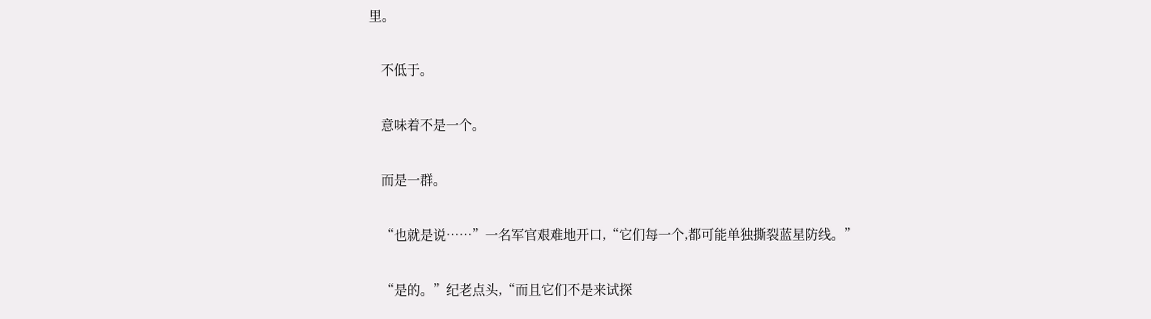里。

    不低于。

    意味着不是一个。

    而是一群。

    “也就是说……”一名军官艰难地开口,“它们每一个,都可能单独撕裂蓝星防线。”

    “是的。”纪老点头,“而且它们不是来试探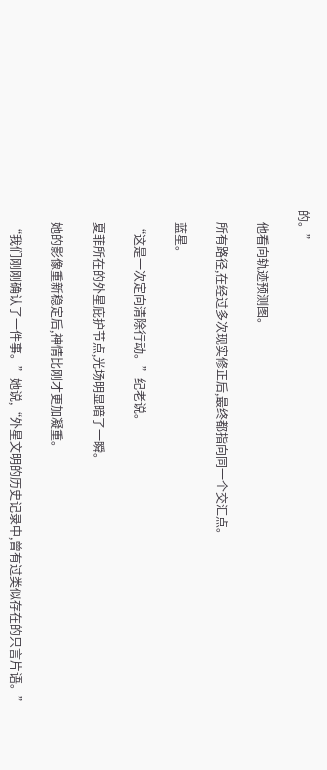的。”

    他看向轨迹预测图。

    所有路径,在经过多次现实修正后,最终都指向同一个交汇点。

    蓝星。

    “这是一次定向清除行动。”纪老说。

    夏菲所在的外星庇护节点,光场明显暗了一瞬。

    她的影像重新稳定后,神情比刚才更加凝重。

    “我们刚刚确认了一件事。”她说,“外星文明的历史记录中,曾有过类似存在的只言片语。”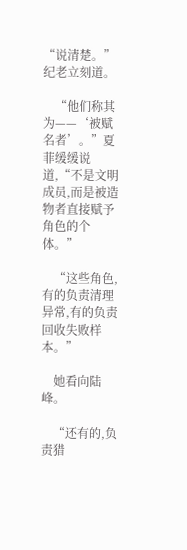“说清楚。”纪老立刻道。

    “他们称其为——‘被赋名者’。”夏菲缓缓说道,“不是文明成员,而是被造物者直接赋予角色的个体。”

    “这些角色,有的负责清理异常,有的负责回收失败样本。”

    她看向陆峰。

    “还有的,负责猎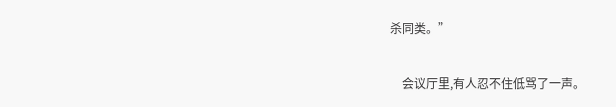杀同类。”

    会议厅里,有人忍不住低骂了一声。